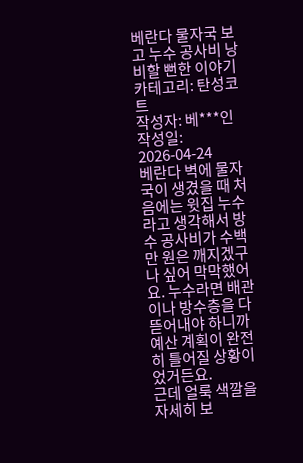베란다 물자국 보고 누수 공사비 낭비할 뻔한 이야기
카테고리: 탄성코트
작성자: 베***인
작성일: 2026-04-24
베란다 벽에 물자국이 생겼을 때 처음에는 윗집 누수라고 생각해서 방수 공사비가 수백만 원은 깨지겠구나 싶어 막막했어요. 누수라면 배관이나 방수층을 다 뜯어내야 하니까 예산 계획이 완전히 틀어질 상황이었거든요.
근데 얼룩 색깔을 자세히 보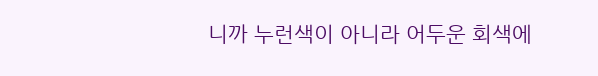니까 누런색이 아니라 어두운 회색에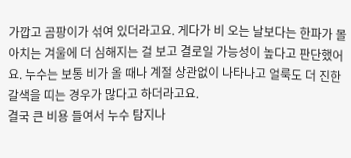가깝고 곰팡이가 섞여 있더라고요. 게다가 비 오는 날보다는 한파가 몰아치는 겨울에 더 심해지는 걸 보고 결로일 가능성이 높다고 판단했어요. 누수는 보통 비가 올 때나 계절 상관없이 나타나고 얼룩도 더 진한 갈색을 띠는 경우가 많다고 하더라고요.
결국 큰 비용 들여서 누수 탐지나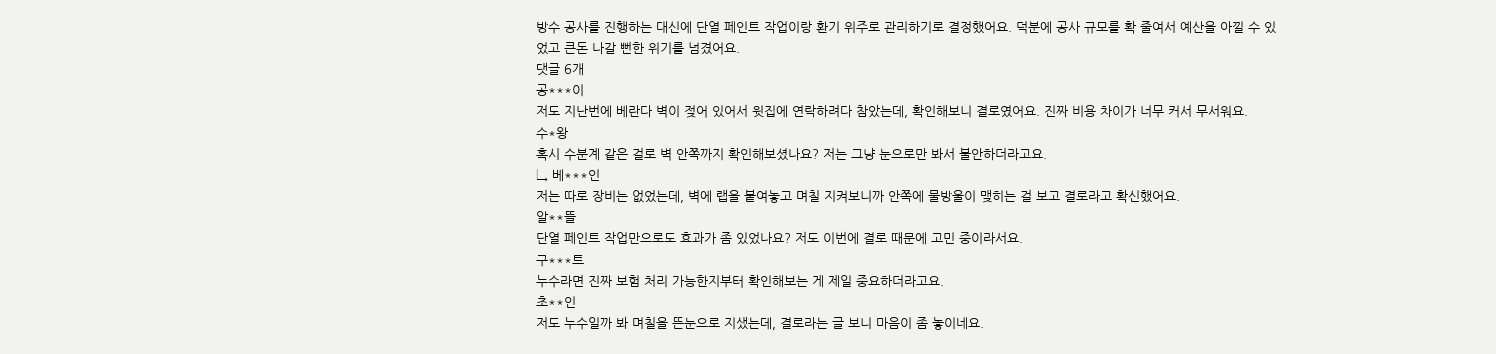방수 공사를 진행하는 대신에 단열 페인트 작업이랑 환기 위주로 관리하기로 결정했어요. 덕분에 공사 규모를 확 줄여서 예산을 아낄 수 있었고 큰돈 나갈 뻔한 위기를 넘겼어요.
댓글 6개
공***이
저도 지난번에 베란다 벽이 젖어 있어서 윗집에 연락하려다 참았는데, 확인해보니 결로였어요. 진짜 비용 차이가 너무 커서 무서워요.
수*왕
혹시 수분계 같은 걸로 벽 안쪽까지 확인해보셨나요? 저는 그냥 눈으로만 봐서 불안하더라고요.
↳ 베***인
저는 따로 장비는 없었는데, 벽에 랩을 붙여놓고 며칠 지켜보니까 안쪽에 물방울이 맺히는 걸 보고 결로라고 확신했어요.
알**뜰
단열 페인트 작업만으로도 효과가 좀 있었나요? 저도 이번에 결로 때문에 고민 중이라서요.
구***트
누수라면 진짜 보험 처리 가능한지부터 확인해보는 게 제일 중요하더라고요.
초**인
저도 누수일까 봐 며칠을 뜬눈으로 지샜는데, 결로라는 글 보니 마음이 좀 놓이네요.